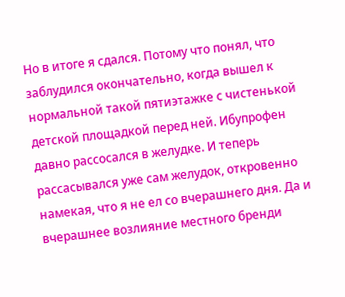Но в итоге я сдался. Потому что понял, что заблудился окончательно, когда вышел к нормальной такой пятиэтажке с чистенькой детской площадкой перед ней. Ибупрофен давно рассосался в желудке. И теперь рассасывался уже сам желудок, откровенно намекая, что я не ел со вчерашнего дня. Да и вчерашнее возлияние местного бренди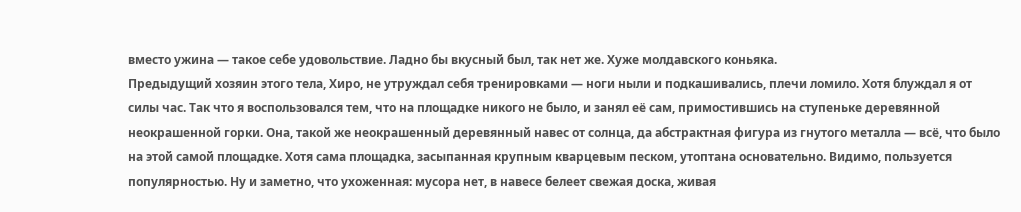вместо ужина — такое себе удовольствие. Ладно бы вкусный был, так нет же. Хуже молдавского коньяка.
Предыдущий хозяин этого тела, Хиро, не утруждал себя тренировками — ноги ныли и подкашивались, плечи ломило. Хотя блуждал я от силы час. Так что я воспользовался тем, что на площадке никого не было, и занял её сам, примостившись на ступеньке деревянной неокрашенной горки. Она, такой же неокрашенный деревянный навес от солнца, да абстрактная фигура из гнутого металла — всё, что было на этой самой площадке. Хотя сама площадка, засыпанная крупным кварцевым песком, утоптана основательно. Видимо, пользуется популярностью. Ну и заметно, что ухоженная: мусора нет, в навесе белеет свежая доска, живая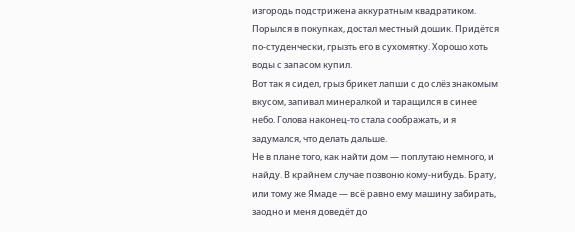изгородь подстрижена аккуратным квадратиком.
Порылся в покупках, достал местный дошик. Придётся по-студенчески, грызть его в сухомятку. Хорошо хоть воды с запасом купил.
Вот так я сидел, грыз брикет лапши с до слёз знакомым вкусом, запивал минералкой и таращился в синее небо. Голова наконец-то стала соображать, и я задумался, что делать дальше.
Не в плане того, как найти дом — поплутаю немного, и найду. В крайнем случае позвоню кому-нибудь. Брату, или тому же Ямаде — всё равно ему машину забирать, заодно и меня доведёт до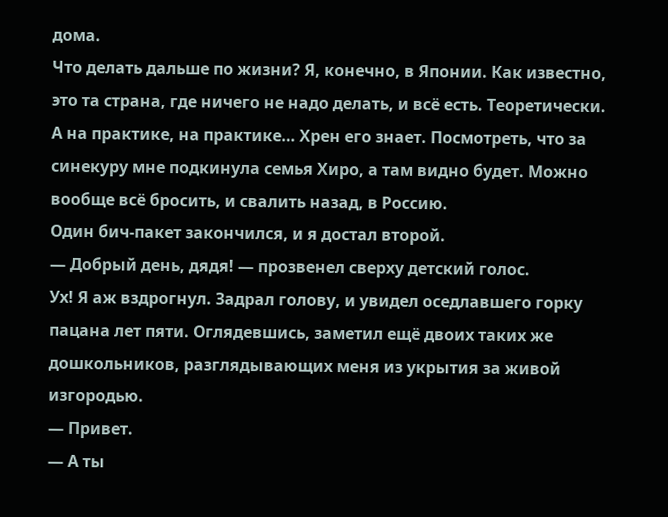дома.
Что делать дальше по жизни? Я, конечно, в Японии. Как известно, это та страна, где ничего не надо делать, и всё есть. Теоретически. А на практике, на практике… Хрен его знает. Посмотреть, что за синекуру мне подкинула семья Хиро, а там видно будет. Можно вообще всё бросить, и свалить назад, в Россию.
Один бич-пакет закончился, и я достал второй.
— Добрый день, дядя! — прозвенел сверху детский голос.
Ух! Я аж вздрогнул. Задрал голову, и увидел оседлавшего горку пацана лет пяти. Оглядевшись, заметил ещё двоих таких же дошкольников, разглядывающих меня из укрытия за живой изгородью.
— Привет.
— А ты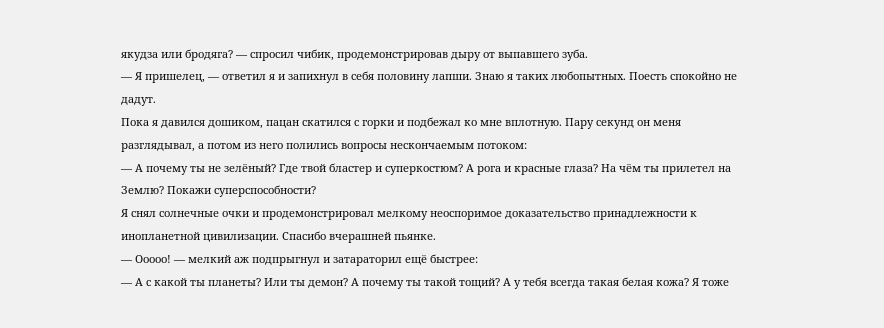якудза или бродяга? — спросил чибик, продемонстрировав дыру от выпавшего зуба.
— Я пришелец, — ответил я и запихнул в себя половину лапши. Знаю я таких любопытных. Поесть спокойно не дадут.
Пока я давился дошиком, пацан скатился с горки и подбежал ко мне вплотную. Пару секунд он меня разглядывал, а потом из него полились вопросы нескончаемым потоком:
— А почему ты не зелёный? Где твой бластер и суперкостюм? А рога и красные глаза? На чём ты прилетел на Землю? Покажи суперспособности?
Я снял солнечные очки и продемонстрировал мелкому неоспоримое доказательство принадлежности к инопланетной цивилизации. Спасибо вчерашней пьянке.
— Ооооо! — мелкий аж подпрыгнул и затараторил ещё быстрее:
— А с какой ты планеты? Или ты демон? А почему ты такой тощий? А у тебя всегда такая белая кожа? Я тоже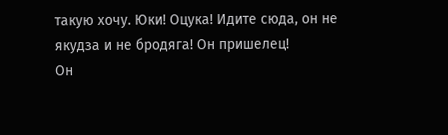такую хочу. Юки! Оцука! Идите сюда, он не якудза и не бродяга! Он пришелец!
Он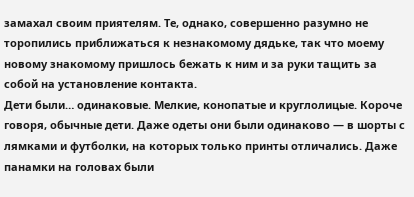замахал своим приятелям. Те, однако, совершенно разумно не торопились приближаться к незнакомому дядьке, так что моему новому знакомому пришлось бежать к ним и за руки тащить за собой на установление контакта.
Дети были… одинаковые. Мелкие, конопатые и круглолицые. Короче говоря, обычные дети. Даже одеты они были одинаково — в шорты с лямками и футболки, на которых только принты отличались. Даже панамки на головах были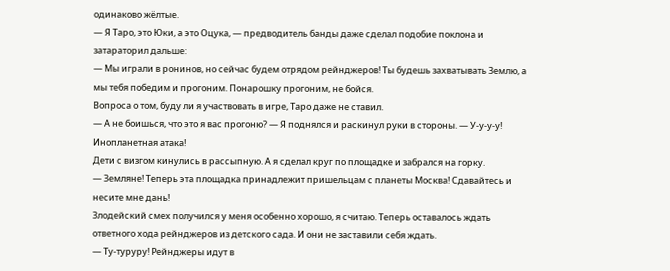одинаково жёлтые.
— Я Таро, это Юки, а это Оцука, — предводитель банды даже сделал подобие поклона и затараторил дальше:
— Мы играли в ронинов, но сейчас будем отрядом рейнджеров! Ты будешь захватывать Землю, а мы тебя победим и прогоним. Понарошку прогоним, не бойся.
Вопроса о том, буду ли я участвовать в игре, Таро даже не ставил.
— А не боишься, что это я вас прогоню? — Я поднялся и раскинул руки в стороны. — У-у-у-у! Инопланетная атака!
Дети с визгом кинулись в рассыпную. А я сделал круг по площадке и забрался на горку.
— Земляне! Теперь эта площадка принадлежит пришельцам с планеты Москва! Сдавайтесь и несите мне дань!
Злодейский смех получился у меня особенно хорошо, я считаю. Теперь оставалось ждать ответного хода рейнджеров из детского сада. И они не заставили себя ждать.
— Ту-туруру! Рейнджеры идут в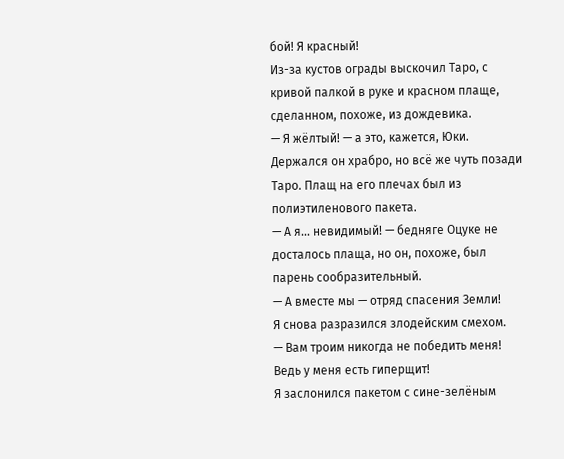бой! Я красный!
Из-за кустов ограды выскочил Таро, с кривой палкой в руке и красном плаще, сделанном, похоже, из дождевика.
— Я жёлтый! — а это, кажется, Юки. Держался он храбро, но всё же чуть позади Таро. Плащ на его плечах был из полиэтиленового пакета.
— А я… невидимый! — бедняге Оцуке не досталось плаща, но он, похоже, был парень сообразительный.
— А вместе мы — отряд спасения Земли!
Я снова разразился злодейским смехом.
— Вам троим никогда не победить меня! Ведь у меня есть гиперщит!
Я заслонился пакетом с сине-зелёным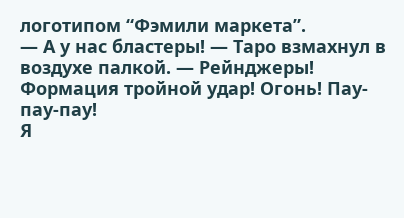логотипом “Фэмили маркета”.
— А у нас бластеры! — Таро взмахнул в воздухе палкой. — Рейнджеры! Формация тройной удар! Огонь! Пау-пау-пау!
Я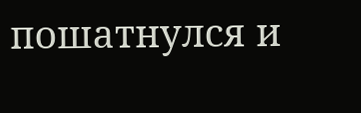пошатнулся и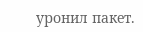уронил пакет.